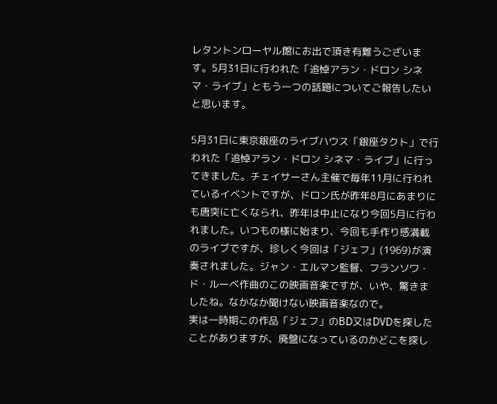レタントンローヤル館にお出で頂き有難うございます。5月31日に行われた「追悼アラン・ドロン シネマ・ライブ」ともう一つの話題についてご報告したいと思います。

5月31日に東京銀座のライブハウス「銀座タクト」で行われた「追悼アラン・ドロン シネマ・ライブ」に行ってきました。チェイサーさん主催で毎年11月に行われているイベントですが、ドロン氏が昨年8月にあまりにも唐突に亡くなられ、昨年は中止になり今回5月に行われました。いつもの様に始まり、今回も手作り感満載のライブですが、珍しく今回は「ジェフ」(1969)が演奏されました。ジャン・エルマン監督、フランソワ・ド・ルーベ作曲のこの映画音楽ですが、いや、驚きましたね。なかなか聞けない映画音楽なので。
実は一時期この作品「ジェフ」のBD又はDVDを探したことがありますが、廃盤になっているのかどこを探し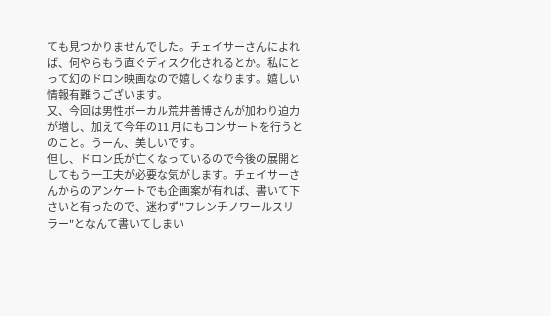ても見つかりませんでした。チェイサーさんによれば、何やらもう直ぐディスク化されるとか。私にとって幻のドロン映画なので嬉しくなります。嬉しい情報有難うございます。
又、今回は男性ボーカル荒井善博さんが加わり迫力が増し、加えて今年の11 月にもコンサートを行うとのこと。うーん、美しいです。
但し、ドロン氏が亡くなっているので今後の展開としてもう一工夫が必要な気がします。チェイサーさんからのアンケートでも企画案が有れば、書いて下さいと有ったので、迷わず"フレンチノワールスリラー"となんて書いてしまい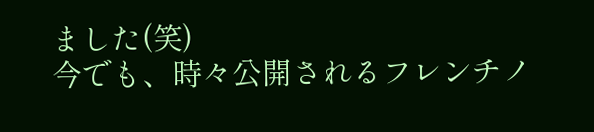ました(笑)
今でも、時々公開されるフレンチノ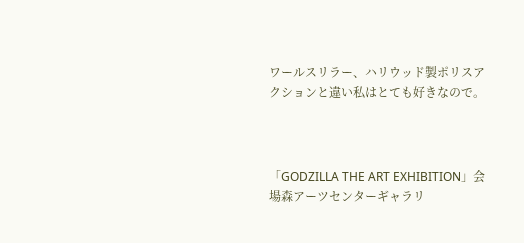ワールスリラー、ハリウッド製ポリスアクションと違い私はとても好きなので。



「GODZILLA THE ART EXHIBITION」会場森アーツセンターギャラリ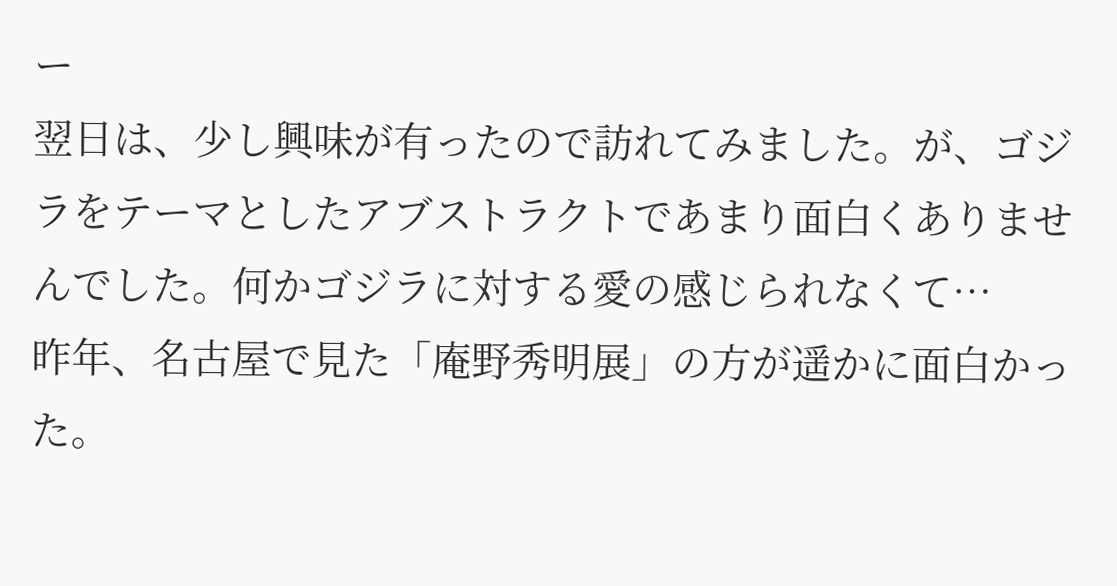ー
翌日は、少し興味が有ったので訪れてみました。が、ゴジラをテーマとしたアブストラクトであまり面白くありませんでした。何かゴジラに対する愛の感じられなくて…
昨年、名古屋で見た「庵野秀明展」の方が遥かに面白かった。